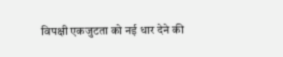विपक्षी एकजुटता को नई धार देने की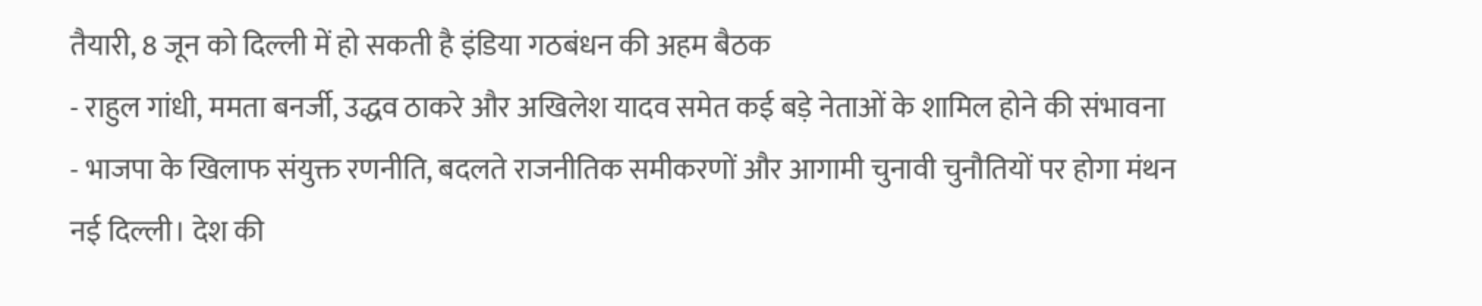तैयारी, 8 जून को दिल्ली में हो सकती है इंडिया गठबंधन की अहम बैठक
- राहुल गांधी, ममता बनर्जी, उद्धव ठाकरे और अखिलेश यादव समेत कई बड़े नेताओं के शामिल होने की संभावना
- भाजपा के खिलाफ संयुक्त रणनीति, बदलते राजनीतिक समीकरणों और आगामी चुनावी चुनौतियों पर होगा मंथन
नई दिल्ली। देश की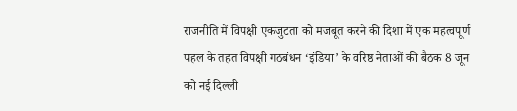राजनीति में विपक्षी एकजुटता को मजबूत करने की दिशा में एक महत्वपूर्ण पहल के तहत विपक्षी गठबंधन ‘इंडिया’ के वरिष्ठ नेताओं की बैठक 8 जून को नई दिल्ली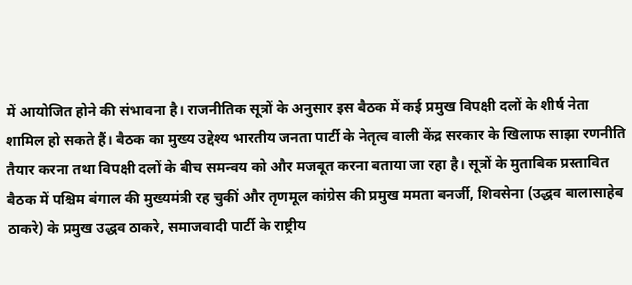में आयोजित होने की संभावना है। राजनीतिक सूत्रों के अनुसार इस बैठक में कई प्रमुख विपक्षी दलों के शीर्ष नेता शामिल हो सकते हैं। बैठक का मुख्य उद्देश्य भारतीय जनता पार्टी के नेतृत्व वाली केंद्र सरकार के खिलाफ साझा रणनीति तैयार करना तथा विपक्षी दलों के बीच समन्वय को और मजबूत करना बताया जा रहा है। सूत्रों के मुताबिक प्रस्तावित बैठक में पश्चिम बंगाल की मुख्यमंत्री रह चुकीं और तृणमूल कांग्रेस की प्रमुख ममता बनर्जी, शिवसेना (उद्धव बालासाहेब ठाकरे) के प्रमुख उद्धव ठाकरे, समाजवादी पार्टी के राष्ट्रीय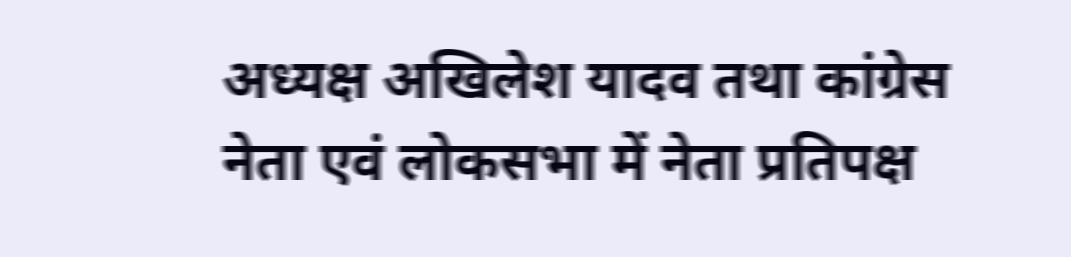अध्यक्ष अखिलेश यादव तथा कांग्रेस नेता एवं लोकसभा में नेता प्रतिपक्ष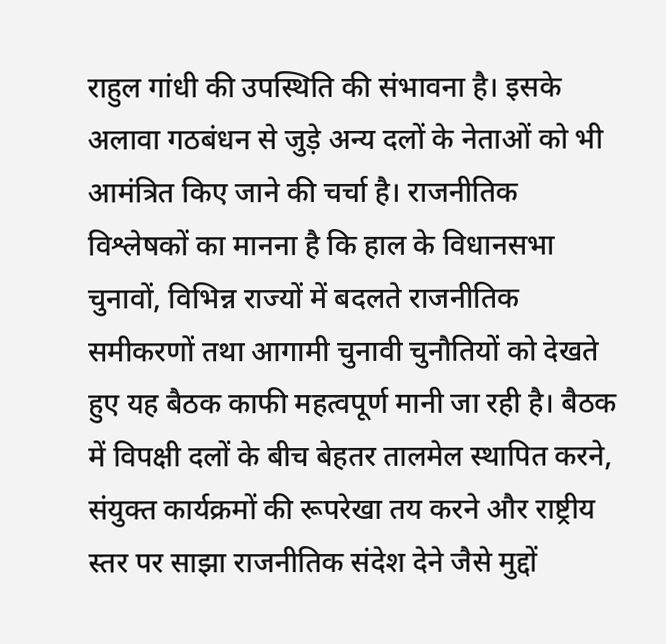राहुल गांधी की उपस्थिति की संभावना है। इसके अलावा गठबंधन से जुड़े अन्य दलों के नेताओं को भी आमंत्रित किए जाने की चर्चा है। राजनीतिक विश्लेषकों का मानना है कि हाल के विधानसभा चुनावों, विभिन्न राज्यों में बदलते राजनीतिक समीकरणों तथा आगामी चुनावी चुनौतियों को देखते हुए यह बैठक काफी महत्वपूर्ण मानी जा रही है। बैठक में विपक्षी दलों के बीच बेहतर तालमेल स्थापित करने, संयुक्त कार्यक्रमों की रूपरेखा तय करने और राष्ट्रीय स्तर पर साझा राजनीतिक संदेश देने जैसे मुद्दों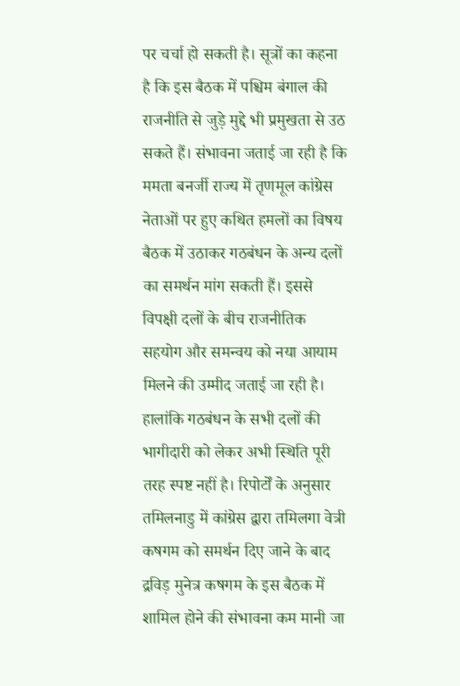पर चर्चा हो सकती है। सूत्रों का कहना है कि इस बैठक में पश्चिम बंगाल की राजनीति से जुड़े मुद्दे भी प्रमुखता से उठ सकते हैं। संभावना जताई जा रही है कि ममता बनर्जी राज्य में तृणमूल कांग्रेस नेताओं पर हुए कथित हमलों का विषय बैठक में उठाकर गठबंधन के अन्य दलों का समर्थन मांग सकती हैं। इससे विपक्षी दलों के बीच राजनीतिक सहयोग और समन्वय को नया आयाम मिलने की उम्मीद जताई जा रही है। हालांकि गठबंधन के सभी दलों की भागीदारी को लेकर अभी स्थिति पूरी तरह स्पष्ट नहीं है। रिपोर्टों के अनुसार तमिलनाडु में कांग्रेस द्वारा तमिलगा वेत्री कषगम को समर्थन दिए जाने के बाद द्रविड़ मुनेत्र कषगम के इस बैठक में शामिल होने की संभावना कम मानी जा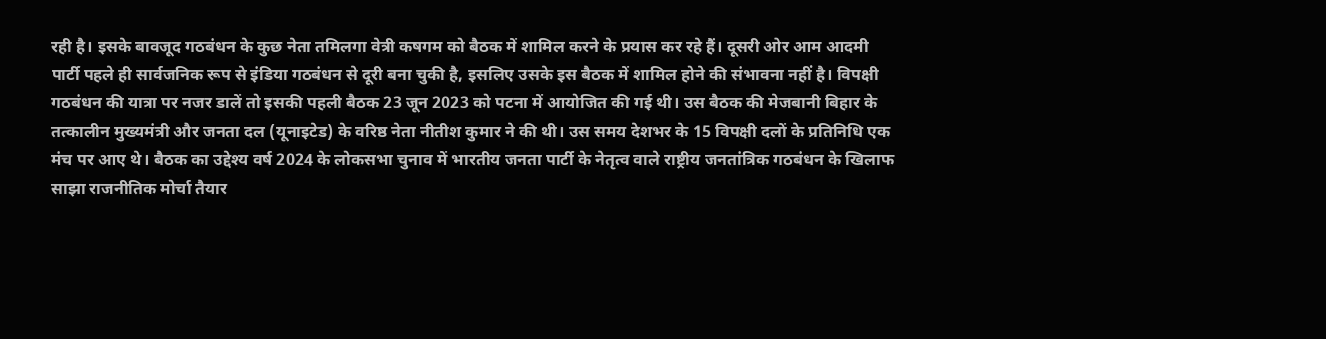रही है। इसके बावजूद गठबंधन के कुछ नेता तमिलगा वेत्री कषगम को बैठक में शामिल करने के प्रयास कर रहे हैं। दूसरी ओर आम आदमी पार्टी पहले ही सार्वजनिक रूप से इंडिया गठबंधन से दूरी बना चुकी है, इसलिए उसके इस बैठक में शामिल होने की संभावना नहीं है। विपक्षी गठबंधन की यात्रा पर नजर डालें तो इसकी पहली बैठक 23 जून 2023 को पटना में आयोजित की गई थी। उस बैठक की मेजबानी बिहार के तत्कालीन मुख्यमंत्री और जनता दल (यूनाइटेड) के वरिष्ठ नेता नीतीश कुमार ने की थी। उस समय देशभर के 15 विपक्षी दलों के प्रतिनिधि एक मंच पर आए थे। बैठक का उद्देश्य वर्ष 2024 के लोकसभा चुनाव में भारतीय जनता पार्टी के नेतृत्व वाले राष्ट्रीय जनतांत्रिक गठबंधन के खिलाफ साझा राजनीतिक मोर्चा तैयार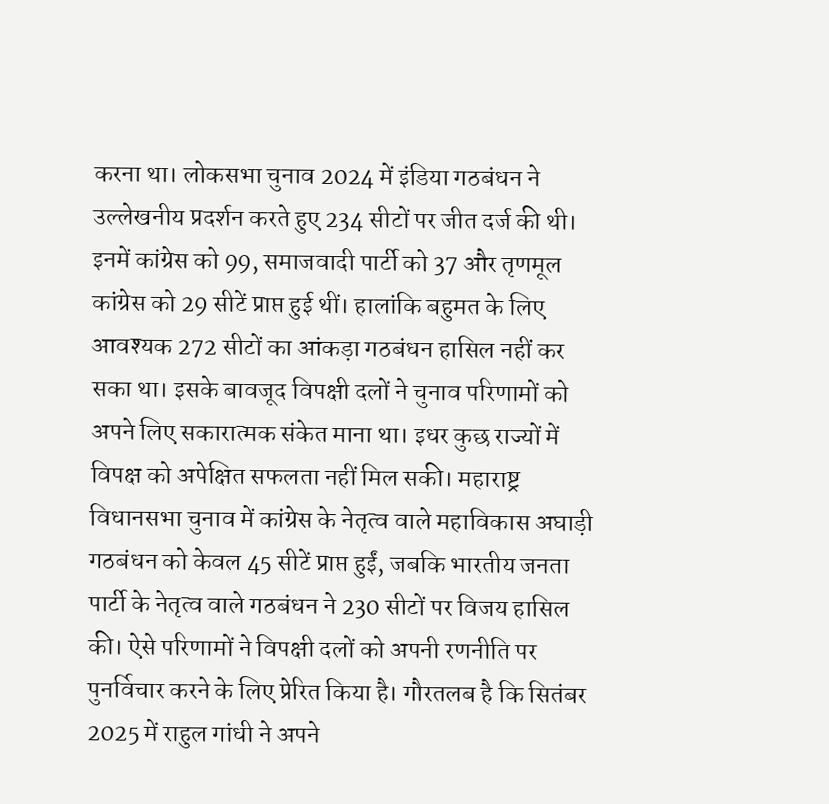करना था। लोकसभा चुनाव 2024 में इंडिया गठबंधन ने उल्लेखनीय प्रदर्शन करते हुए 234 सीटों पर जीत दर्ज की थी। इनमें कांग्रेस को 99, समाजवादी पार्टी को 37 और तृणमूल कांग्रेस को 29 सीटें प्राप्त हुई थीं। हालांकि बहुमत के लिए आवश्यक 272 सीटों का आंकड़ा गठबंधन हासिल नहीं कर सका था। इसके बावजूद विपक्षी दलों ने चुनाव परिणामों को अपने लिए सकारात्मक संकेत माना था। इधर कुछ राज्यों में विपक्ष को अपेक्षित सफलता नहीं मिल सकी। महाराष्ट्र विधानसभा चुनाव में कांग्रेस के नेतृत्व वाले महाविकास अघाड़ी गठबंधन को केवल 45 सीटें प्राप्त हुईं, जबकि भारतीय जनता पार्टी के नेतृत्व वाले गठबंधन ने 230 सीटों पर विजय हासिल की। ऐसे परिणामों ने विपक्षी दलों को अपनी रणनीति पर पुनर्विचार करने के लिए प्रेरित किया है। गौरतलब है कि सितंबर 2025 में राहुल गांधी ने अपने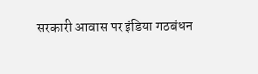सरकारी आवास पर इंडिया गठबंधन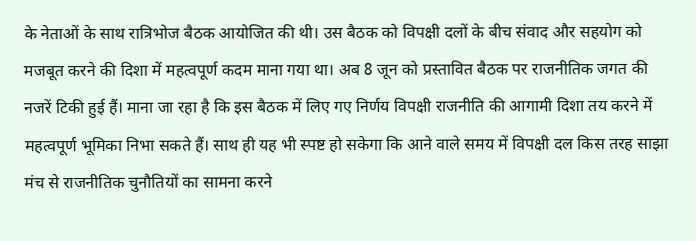के नेताओं के साथ रात्रिभोज बैठक आयोजित की थी। उस बैठक को विपक्षी दलों के बीच संवाद और सहयोग को मजबूत करने की दिशा में महत्वपूर्ण कदम माना गया था। अब 8 जून को प्रस्तावित बैठक पर राजनीतिक जगत की नजरें टिकी हुई हैं। माना जा रहा है कि इस बैठक में लिए गए निर्णय विपक्षी राजनीति की आगामी दिशा तय करने में महत्वपूर्ण भूमिका निभा सकते हैं। साथ ही यह भी स्पष्ट हो सकेगा कि आने वाले समय में विपक्षी दल किस तरह साझा मंच से राजनीतिक चुनौतियों का सामना करने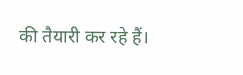की तैयारी कर रहे हैं।